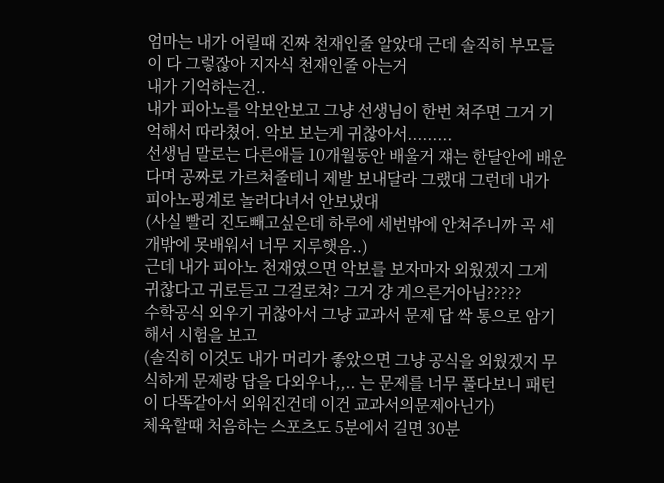엄마는 내가 어릴때 진짜 천재인줄 알았대 근데 솔직히 부모들이 다 그렇잖아 지자식 천재인줄 아는거
내가 기억하는건..
내가 피아노를 악보안보고 그냥 선생님이 한번 쳐주면 그거 기억해서 따라쳤어. 악보 보는게 귀찮아서.........
선생님 말로는 다른애들 10개월동안 배울거 쟤는 한달안에 배운다며 공짜로 가르쳐줄테니 제발 보내달라 그랬대 그런데 내가 피아노핑계로 놀러다녀서 안보냈대
(사실 빨리 진도빼고싶은데 하루에 세번밖에 안쳐주니까 곡 세개밖에 못배워서 너무 지루햇음..)
근데 내가 피아노 천재였으면 악보를 보자마자 외웠겠지 그게 귀찮다고 귀로듣고 그걸로쳐? 그거 걍 게으른거아님?????
수학공식 외우기 귀찮아서 그냥 교과서 문제 답 싹 통으로 암기해서 시험을 보고
(솔직히 이것도 내가 머리가 좋았으면 그냥 공식을 외웠겠지 무식하게 문제랑 답을 다외우나,,.. 는 문제를 너무 풀다보니 패턴이 다똑같아서 외워진건데 이건 교과서의문제아닌가)
체육할때 처음하는 스포츠도 5분에서 길면 30분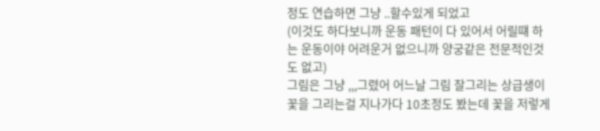정도 연습하면 그냥 ..할수있게 되었고
(이것도 하다보니까 운동 패턴이 다 있어서 어릴떄 하는 운동이야 어려운거 없으니까 양궁같은 전문적인것도 없고)
그림은 그냥 ,,,그렸어 어느날 그림 잘그리는 상급생이 꽃을 그리는걸 지나가다 10초정도 봤는데 꽃을 저렇게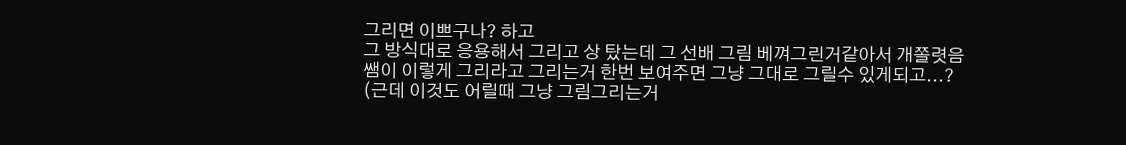그리면 이쁘구나? 하고
그 방식대로 응용해서 그리고 상 탔는데 그 선배 그림 베껴그린거같아서 개쫄렷음
쌤이 이렇게 그리라고 그리는거 한번 보여주면 그냥 그대로 그릴수 있게되고...?
(근데 이것도 어릴때 그냥 그림그리는거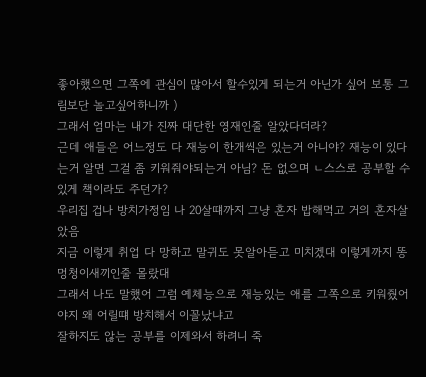좋아했으면 그쪽에 관심이 많아서 할수있게 되는거 아닌가 싶어 보통 그림보단 놀고싶어하니까 )
그래서 엄마는 내가 진짜 대단한 영재인줄 알았다더라?
근데 애들은 어느정도 다 재능이 한개씩은 있는거 아니야? 재능이 있다는거 알면 그걸 좀 키워줘야되는거 아님? 돈 없으며 ㄴ스스로 공부할 수 있게 책이라도 주던가?
우리집 겁나 방치가정임 나 20살떄까지 그냥 혼자 밥해먹고 거의 혼자살았음
지금 이렇게 취업 다 망하고 말귀도 못알아듣고 미치겠대 이렇게까지 똥멍청이새끼인줄 몰랐대
그래서 나도 말했어 그럼 예체능으로 재능있는 애를 그쪽으로 키워줬어야지 왜 어릴떄 방치해서 이꼴났냐고
잘하지도 않는 공부를 이제와서 하려니 죽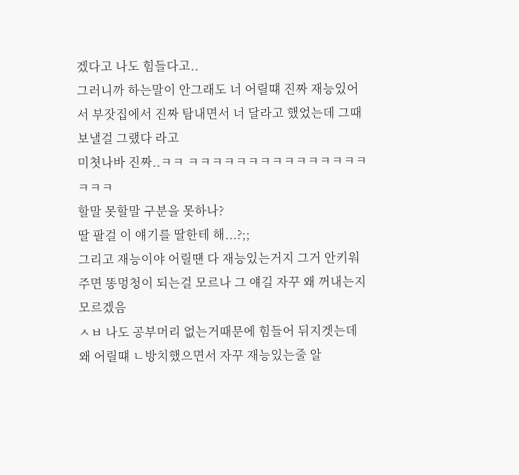겠다고 나도 힘들다고..
그러니까 하는말이 안그래도 너 어릴떄 진짜 재능있어서 부잣집에서 진짜 탐내면서 너 달라고 했었는데 그때 보낼걸 그랬다 라고
미쳣나바 진짜..ㅋㅋ ㅋㅋㅋㅋㅋㅋㅋㅋㅋㅋㅋㅋㅋㅋㅋㅋㅋㅋ
할말 못할말 구분을 못하나?
딸 팔걸 이 얘기를 딸한테 해...?;;
그리고 재능이야 어릴떈 다 재능있는거지 그거 안키워주면 똥멍청이 되는걸 모르나 그 얘길 자꾸 왜 꺼내는지 모르겠음
ㅅㅂ 나도 공부머리 없는거때문에 힘들어 뒤지겟는데
왜 어릴떄 ㄴ방치했으면서 자꾸 재능있는줄 알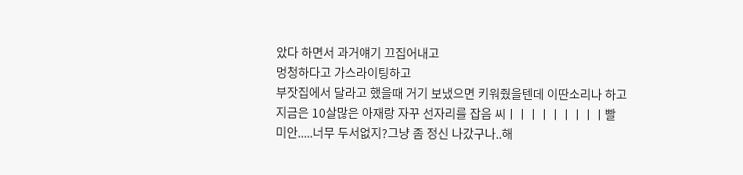았다 하면서 과거얘기 끄집어내고
멍청하다고 가스라이팅하고
부잣집에서 달라고 했을때 거기 보냈으면 키워줬을텐데 이딴소리나 하고
지금은 10살많은 아재랑 자꾸 선자리를 잡음 씨ㅣㅣㅣㅣㅣㅣㅣㅣㅣ빨
미안.....너무 두서없지?그냥 좀 정신 나갔구나..해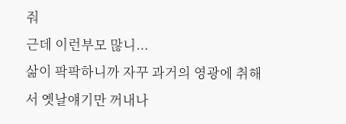줘
근데 이런부모 많니...
삶이 팍팍하니까 자꾸 과거의 영광에 취해서 옛날얘기만 꺼내나